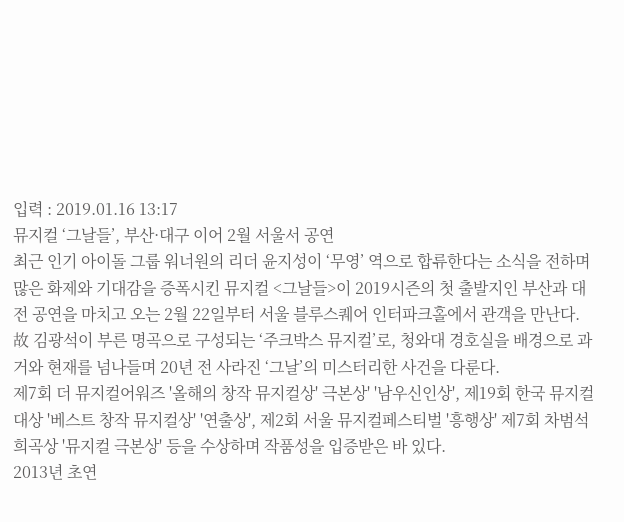입력 : 2019.01.16 13:17
뮤지컬 ‘그날들’, 부산·대구 이어 2월 서울서 공연
최근 인기 아이돌 그룹 워너원의 리더 윤지성이 ‘무영’ 역으로 합류한다는 소식을 전하며 많은 화제와 기대감을 증폭시킨 뮤지컬 <그날들>이 2019시즌의 첫 출발지인 부산과 대전 공연을 마치고 오는 2월 22일부터 서울 블루스퀘어 인터파크홀에서 관객을 만난다.
故 김광석이 부른 명곡으로 구성되는 ‘주크박스 뮤지컬’로, 청와대 경호실을 배경으로 과거와 현재를 넘나들며 20년 전 사라진 ‘그날’의 미스터리한 사건을 다룬다.
제7회 더 뮤지컬어워즈 '올해의 창작 뮤지컬상' 극본상' '남우신인상', 제19회 한국 뮤지컬 대상 '베스트 창작 뮤지컬상' '연출상', 제2회 서울 뮤지컬페스티벌 '흥행상' 제7회 차범석 희곡상 '뮤지컬 극본상' 등을 수상하며 작품성을 입증받은 바 있다.
2013년 초연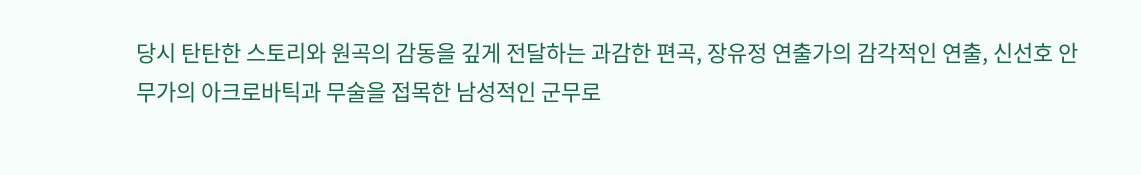당시 탄탄한 스토리와 원곡의 감동을 깊게 전달하는 과감한 편곡, 장유정 연출가의 감각적인 연출, 신선호 안무가의 아크로바틱과 무술을 접목한 남성적인 군무로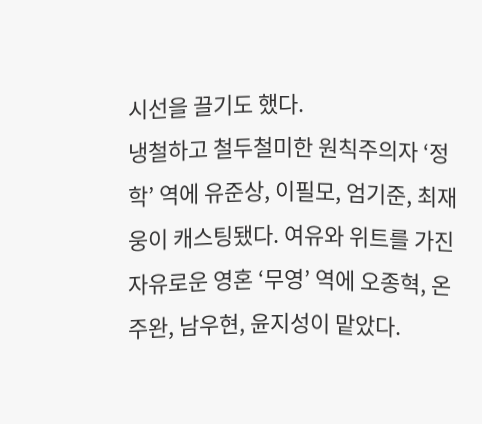시선을 끌기도 했다.
냉철하고 철두철미한 원칙주의자 ‘정학’ 역에 유준상, 이필모, 엄기준, 최재웅이 캐스팅됐다. 여유와 위트를 가진 자유로운 영혼 ‘무영’ 역에 오종혁, 온주완, 남우현, 윤지성이 맡았다.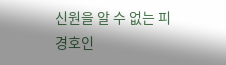신원을 알 수 없는 피 경호인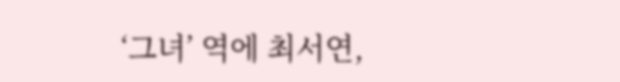‘그녀’ 역에 최서연,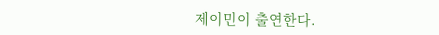제이민이 출연한다.